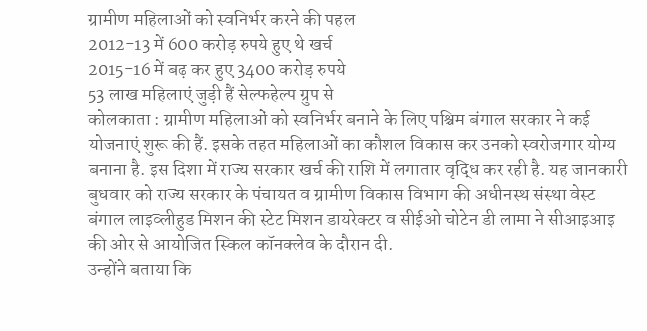ग्रामीण महिलाओं को स्वनिर्भर करने की पहल
2012-13 में 600 करोड़ रुपये हुए थे खर्च
2015-16 में बढ़ कर हुए 3400 करोड़ रुपये
53 लाख महिलाएं जुड़ी हैं सेल्फहेल्प ग्रुप से
कोलकाता : ग्रामीण महिलाओं को स्वनिर्भर बनाने के लिए पश्चिम बंगाल सरकार ने कई योजनाएं शुरू की हैं. इसके तहत महिलाओं का कौशल विकास कर उनको स्वरोजगार योग्य बनाना है. इस दिशा में राज्य सरकार खर्च की राशि में लगातार वृद्धि कर रही है. यह जानकारी बुधवार को राज्य सरकार के पंचायत व ग्रामीण विकास विभाग की अधीनस्थ संस्था वेस्ट बंगाल लाइव्लीहुड मिशन की स्टेट मिशन डायरेक्टर व सीईओ चोटेन डी लामा ने सीआइआइ की ओर से आयोजित स्किल कॉनक्लेव के दौरान दी.
उन्होंने बताया कि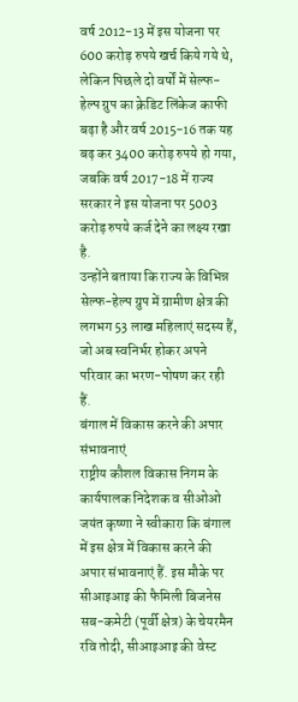वर्ष 2012-13 में इस योजना पर 600 करोड़ रुपये खर्च किये गये थे, लेकिन पिछले दो वर्षों में सेल्फ-हेल्प ग्रुप का क्रेडिट लिंकेज काफी बढ़ा है और वर्ष 2015-16 तक यह बढ़ कर 3400 करोड़ रुपये हो गया, जबकि वर्ष 2017-18 में राज्य सरकार ने इस योजना पर 5003 करोड़ रुपये कर्ज देने का लक्ष्य रखा है.
उन्होंने बताया कि राज्य के विभिन्न सेल्फ-हेल्प ग्रुप में ग्रामीण क्षेत्र की लगभग 53 लाख महिलाएं सदस्य हैं, जो अब स्वनिर्भर होकर अपने परिवार का भरण-पोषण कर रही हैं.
बंगाल में विकास करने की अपार संभावनाएं
राष्ट्रीय कौशल विकास निगम के कार्यपालक निदेशक व सीओओ जयंत कृष्णा ने स्वीकारा कि बंगाल में इस क्षेत्र में विकास करने की अपार संभावनाएं हैं. इस मौके पर सीआइआइ की फैमिली बिजनेस सब-कमेटी (पूर्वी क्षेत्र) के चेयरमैन रवि तोदी, सीआइआइ की वेस्ट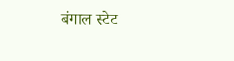बंगाल स्टेट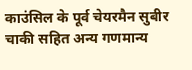काउंसिल के पूर्व चेयरमैन सुबीर चाकी सहित अन्य गणमान्य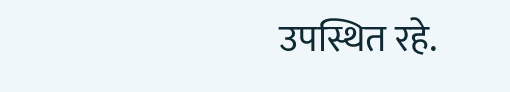उपस्थित रहे.